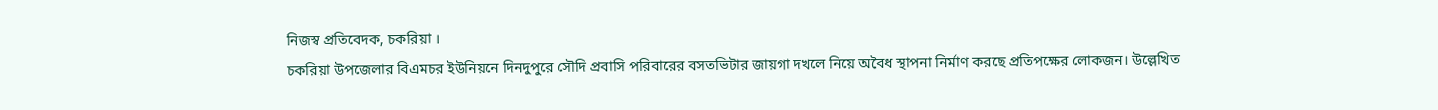নিজস্ব প্রতিবেদক, চকরিয়া ।
চকরিয়া উপজেলার বিএমচর ইউনিয়নে দিনদুপুরে সৌদি প্রবাসি পরিবারের বসতভিটার জায়গা দখলে নিয়ে অবৈধ স্থাপনা নির্মাণ করছে প্রতিপক্ষের লোকজন। উল্লেখিত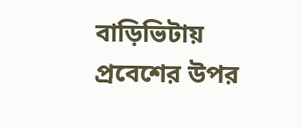বাড়িভিটায় প্রবেশের উপর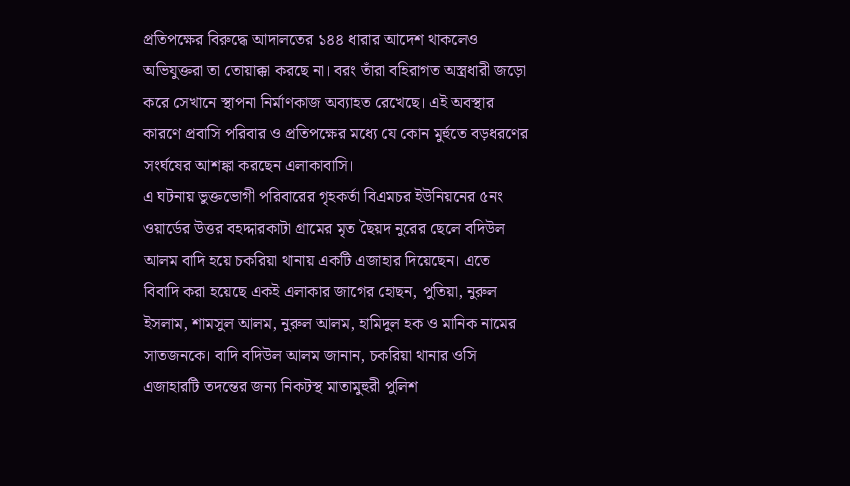প্রতিপক্ষের বিরুদ্ধে আদালতের ১৪৪ ধারার আদেশ থাকলেও অভিযুক্তরা তা তোয়াক্কা করছে না। বরং তাঁরা বহিরাগত অস্ত্রধারী জড়ো করে সেখানে স্থাপনা নির্মাণকাজ অব্যাহত রেখেছে। এই অবস্থার কারণে প্রবাসি পরিবার ও প্রতিপক্ষের মধ্যে যে কোন মুর্হুতে বড়ধরণের সংর্ঘষের আশঙ্কা করছেন এলাকাবাসি।
এ ঘটনায় ভুক্তভোগী পরিবারের গৃহকর্তা বিএমচর ইউনিয়নের ৫নং ওয়ার্ডের উত্তর বহদ্দারকাটা গ্রামের মৃত ছৈয়দ নুরের ছেলে বদিউল আলম বাদি হয়ে চকরিয়া থানায় একটি এজাহার দিয়েছেন। এতে বিবাদি করা হয়েছে একই এলাকার জাগের হোছন, পুতিয়া, নুরুল ইসলাম, শামসুল আলম, নুরুল আলম, হামিদুল হক ও মানিক নামের সাতজনকে। বাদি বদিউল আলম জানান, চকরিয়া থানার ওসি এজাহারটি তদন্তের জন্য নিকটস্থ মাতামুহুরী পুলিশ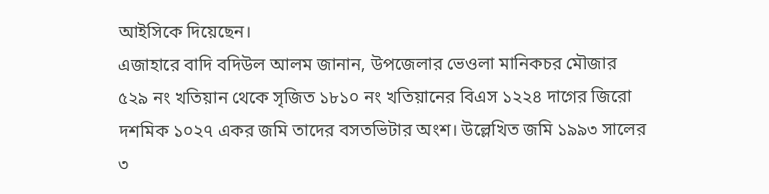আইসিকে দিয়েছেন।
এজাহারে বাদি বদিউল আলম জানান, উপজেলার ভেওলা মানিকচর মৌজার ৫২৯ নং খতিয়ান থেকে সৃজিত ১৮১০ নং খতিয়ানের বিএস ১২২৪ দাগের জিরো দশমিক ১০২৭ একর জমি তাদের বসতভিটার অংশ। উল্লেখিত জমি ১৯৯৩ সালের ৩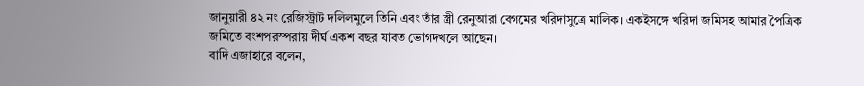জানুয়ারী ৪২ নং রেজিস্ট্রাট দলিলমুলে তিনি এবং তাঁর স্ত্রী রেনুআরা বেগমের খরিদাসুত্রে মালিক। একইসঙ্গে খরিদা জমিসহ আমার পৈত্রিক জমিতে বংশপরস্পরায় দীর্ঘ একশ বছর যাবত ভোগদখলে আছেন।
বাদি এজাহারে বলেন,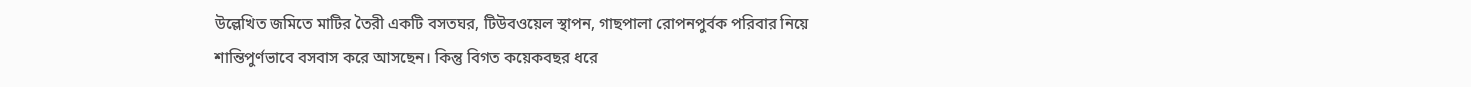উল্লেখিত জমিতে মাটির তৈরী একটি বসতঘর, টিউবওয়েল স্থাপন, গাছপালা রোপনপুর্বক পরিবার নিয়ে শান্তিপুর্ণভাবে বসবাস করে আসছেন। কিন্তু বিগত কয়েকবছর ধরে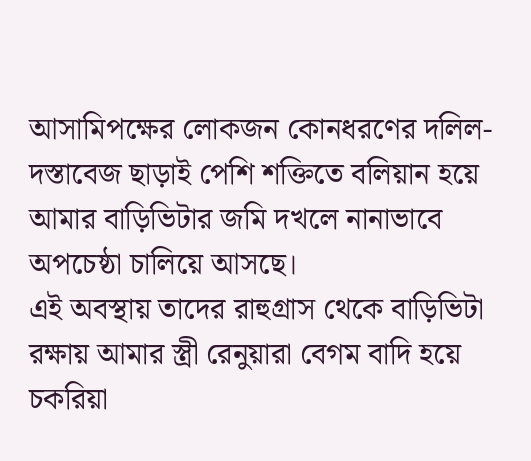আসামিপক্ষের লোকজন কোনধরণের দলিল-দস্তাবেজ ছাড়াই পেশি শক্তিতে বলিয়ান হয়ে আমার বাড়িভিটার জমি দখলে নানাভাবে অপচেষ্ঠা চালিয়ে আসছে।
এই অবস্থায় তাদের রাহুগ্রাস থেকে বাড়িভিটা রক্ষায় আমার স্ত্রী রেনুয়ারা বেগম বাদি হয়ে চকরিয়া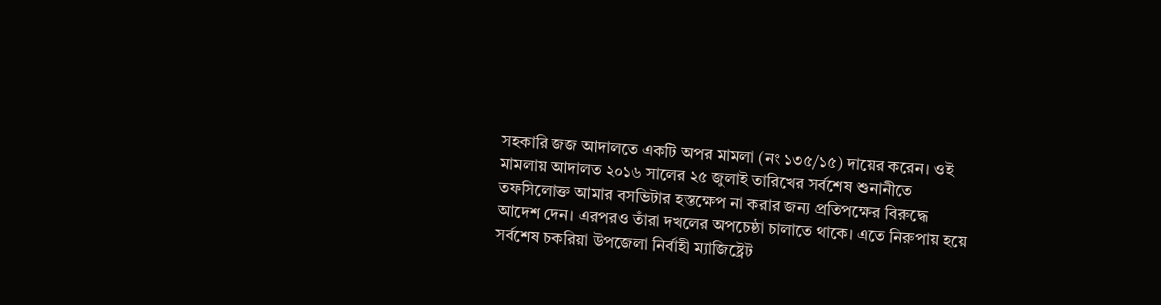সহকারি জজ আদালতে একটি অপর মামলা (নং ১৩৫/১৫) দায়ের করেন। ওই মামলায় আদালত ২০১৬ সালের ২৫ জুলাই তারিখের সর্বশেষ শুনানীতে তফসিলোক্ত আমার বসভিটার হস্তক্ষেপ না করার জন্য প্রতিপক্ষের বিরুদ্ধে আদেশ দেন। এরপরও তাঁরা দখলের অপচেষ্ঠা চালাতে থাকে। এতে নিরুপায় হয়ে সর্বশেষ চকরিয়া উপজেলা নির্বাহী ম্যাজিষ্ট্রেট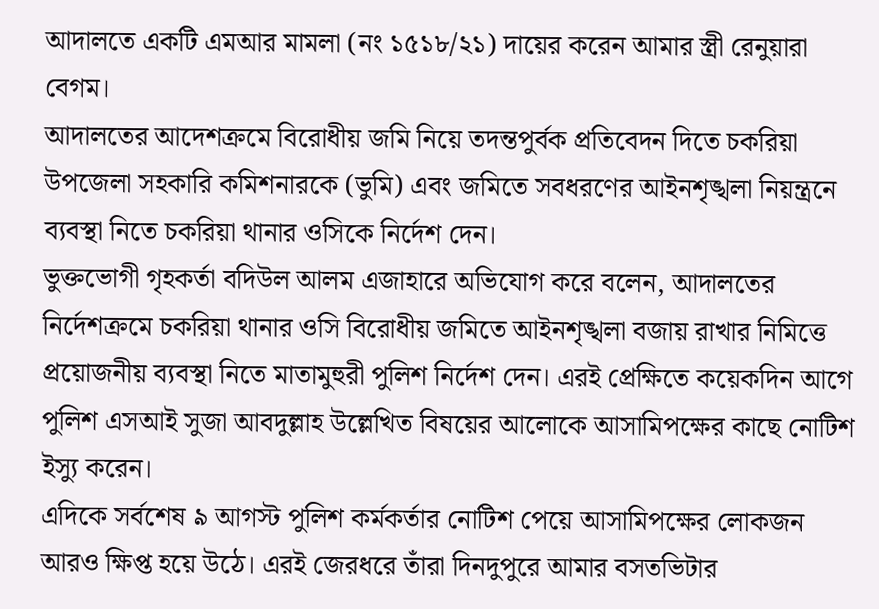আদালতে একটি এমআর মামলা (নং ১৫১৮/২১) দায়ের করেন আমার স্ত্রী রেনুয়ারা বেগম।
আদালতের আদেশক্রমে বিরোধীয় জমি নিয়ে তদন্তপুর্বক প্রতিবেদন দিতে চকরিয়া উপজেলা সহকারি কমিশনারকে (ভুমি) এবং জমিতে সবধরণের আইনশৃঙ্খলা নিয়ন্ত্রনে ব্যবস্থা নিতে চকরিয়া থানার ওসিকে নির্দেশ দেন।
ভুক্তভোগী গৃহকর্তা বদিউল আলম এজাহারে অভিযোগ করে বলেন, আদালতের নির্দেশক্রমে চকরিয়া থানার ওসি বিরোধীয় জমিতে আইনশৃঙ্খলা বজায় রাখার নিমিত্তে প্রয়োজনীয় ব্যবস্থা নিতে মাতামুহুরী পুলিশ নির্দেশ দেন। এরই প্রেক্ষিতে কয়েকদিন আগে পুলিশ এসআই সুজা আবদুল্লাহ উল্লেখিত বিষয়ের আলোকে আসামিপক্ষের কাছে নোটিশ ইস্যু করেন।
এদিকে সর্বশেষ ৯ আগস্ট পুলিশ কর্মকর্তার নোটিশ পেয়ে আসামিপক্ষের লোকজন আরও ক্ষিপ্ত হয়ে উঠে। এরই জেরধরে তাঁরা দিনদুপুরে আমার বসতভিটার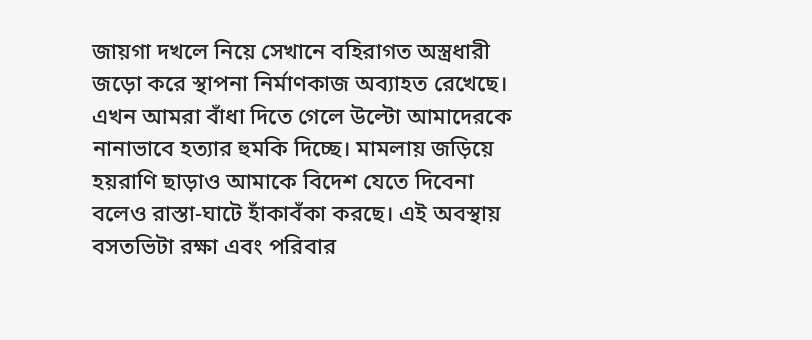জায়গা দখলে নিয়ে সেখানে বহিরাগত অস্ত্রধারী জড়ো করে স্থাপনা নির্মাণকাজ অব্যাহত রেখেছে। এখন আমরা বাঁধা দিতে গেলে উল্টো আমাদেরকে নানাভাবে হত্যার হুমকি দিচ্ছে। মামলায় জড়িয়ে হয়রাণি ছাড়াও আমাকে বিদেশ যেতে দিবেনা বলেও রাস্তা-ঘাটে হাঁকাবঁকা করছে। এই অবস্থায় বসতভিটা রক্ষা এবং পরিবার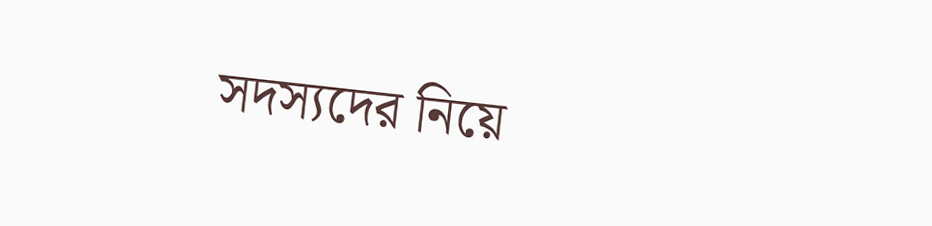সদস্যদের নিয়ে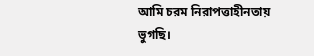আমি চরম নিরাপত্তাহীনতায় ভুগছি।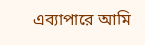এব্যাপারে আমি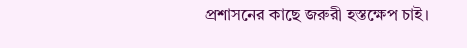প্রশাসনের কাছে জরুরী হস্তক্ষেপ চাই।